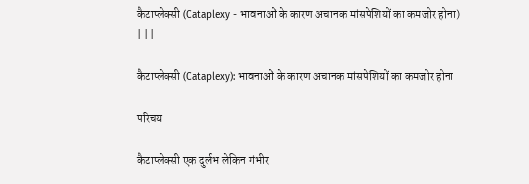कैटाप्लेक्सी (Cataplexy - भावनाओं के कारण अचानक मांसपेशियों का कमजोर होना)
| | |

कैटाप्लेक्सी (Cataplexy): भावनाओं के कारण अचानक मांसपेशियों का कमजोर होना

परिचय

कैटाप्लेक्सी एक दुर्लभ लेकिन गंभीर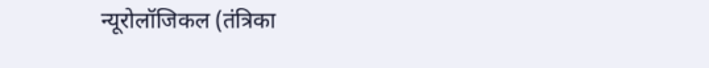न्यूरोलॉजिकल (तंत्रिका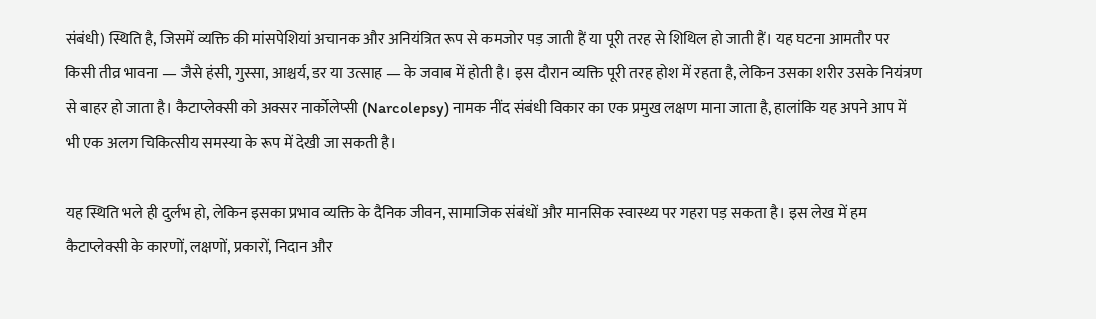संबंधी) स्थिति है, जिसमें व्यक्ति की मांसपेशियां अचानक और अनियंत्रित रूप से कमजोर पड़ जाती हैं या पूरी तरह से शिथिल हो जाती हैं। यह घटना आमतौर पर किसी तीव्र भावना — जैसे हंसी, गुस्सा, आश्चर्य, डर या उत्साह — के जवाब में होती है। इस दौरान व्यक्ति पूरी तरह होश में रहता है, लेकिन उसका शरीर उसके नियंत्रण से बाहर हो जाता है। कैटाप्लेक्सी को अक्सर नार्कोलेप्सी (Narcolepsy) नामक नींद संबंधी विकार का एक प्रमुख लक्षण माना जाता है, हालांकि यह अपने आप में भी एक अलग चिकित्सीय समस्या के रूप में देखी जा सकती है।

यह स्थिति भले ही दुर्लभ हो, लेकिन इसका प्रभाव व्यक्ति के दैनिक जीवन, सामाजिक संबंधों और मानसिक स्वास्थ्य पर गहरा पड़ सकता है। इस लेख में हम कैटाप्लेक्सी के कारणों, लक्षणों, प्रकारों, निदान और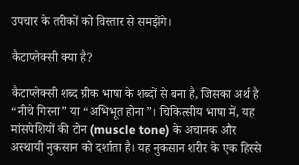उपचार के तरीकों को विस्तार से समझेंगे।

कैटाप्लेक्सी क्या है?

कैटाप्लेक्सी शब्द ग्रीक भाषा के शब्दों से बना है, जिसका अर्थ है “नीचे गिरना” या “अभिभूत होना”। चिकित्सीय भाषा में, यह मांसपेशियों की टोन (muscle tone) के अचानक और अस्थायी नुकसान को दर्शाता है। यह नुकसान शरीर के एक हिस्से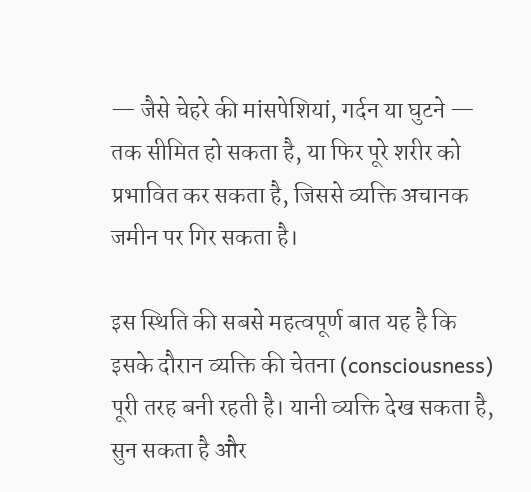— जैसे चेहरे की मांसपेशियां, गर्दन या घुटने — तक सीमित हो सकता है, या फिर पूरे शरीर को प्रभावित कर सकता है, जिससे व्यक्ति अचानक जमीन पर गिर सकता है।

इस स्थिति की सबसे महत्वपूर्ण बात यह है कि इसके दौरान व्यक्ति की चेतना (consciousness) पूरी तरह बनी रहती है। यानी व्यक्ति देख सकता है, सुन सकता है और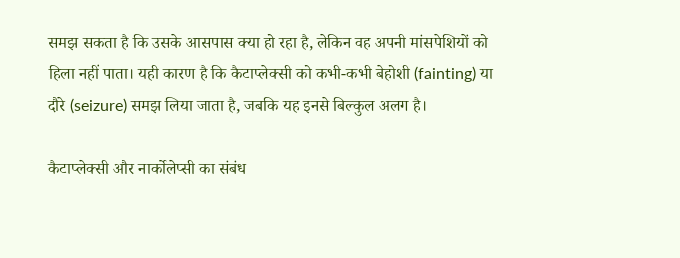समझ सकता है कि उसके आसपास क्या हो रहा है, लेकिन वह अपनी मांसपेशियों को हिला नहीं पाता। यही कारण है कि कैटाप्लेक्सी को कभी-कभी बेहोशी (fainting) या दौरे (seizure) समझ लिया जाता है, जबकि यह इनसे बिल्कुल अलग है।

कैटाप्लेक्सी और नार्कोलेप्सी का संबंध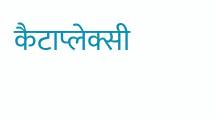कैटाप्लेक्सी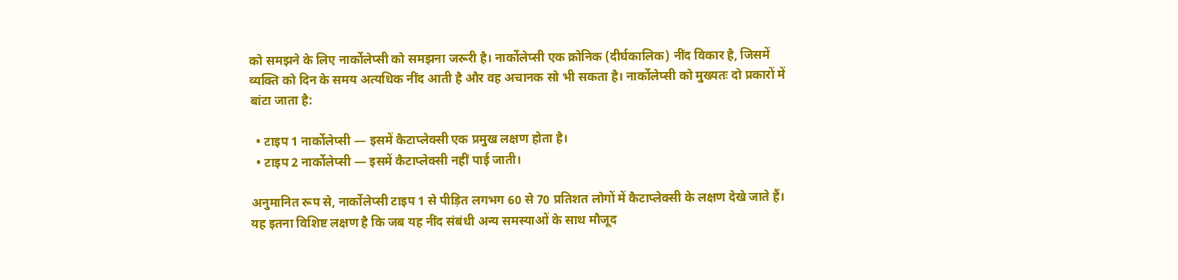को समझने के लिए नार्कोलेप्सी को समझना जरूरी है। नार्कोलेप्सी एक क्रोनिक (दीर्घकालिक) नींद विकार है, जिसमें व्यक्ति को दिन के समय अत्यधिक नींद आती है और वह अचानक सो भी सकता है। नार्कोलेप्सी को मुख्यतः दो प्रकारों में बांटा जाता है:

  • टाइप 1 नार्कोलेप्सी — इसमें कैटाप्लेक्सी एक प्रमुख लक्षण होता है।
  • टाइप 2 नार्कोलेप्सी — इसमें कैटाप्लेक्सी नहीं पाई जाती।

अनुमानित रूप से, नार्कोलेप्सी टाइप 1 से पीड़ित लगभग 60 से 70 प्रतिशत लोगों में कैटाप्लेक्सी के लक्षण देखे जाते हैं। यह इतना विशिष्ट लक्षण है कि जब यह नींद संबंधी अन्य समस्याओं के साथ मौजूद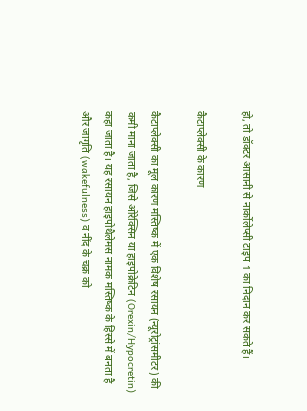हो, तो डॉक्टर आसानी से नार्कोलेप्सी टाइप 1 का निदान कर सकते हैं।

कैटाप्लेक्सी के कारण

कैटाप्लेक्सी का मूल कारण मस्तिष्क में एक विशेष रसायन (न्यूरोट्रांसमीटर) की कमी माना जाता है, जिसे ओरेक्सिन या हाइपोक्रेटिन (Orexin/Hypocretin) कहा जाता है। यह रसायन हाइपोथैलेमस नामक मस्तिष्क के हिस्से में बनता है और जागृति (wakefulness) व नींद के चक्र को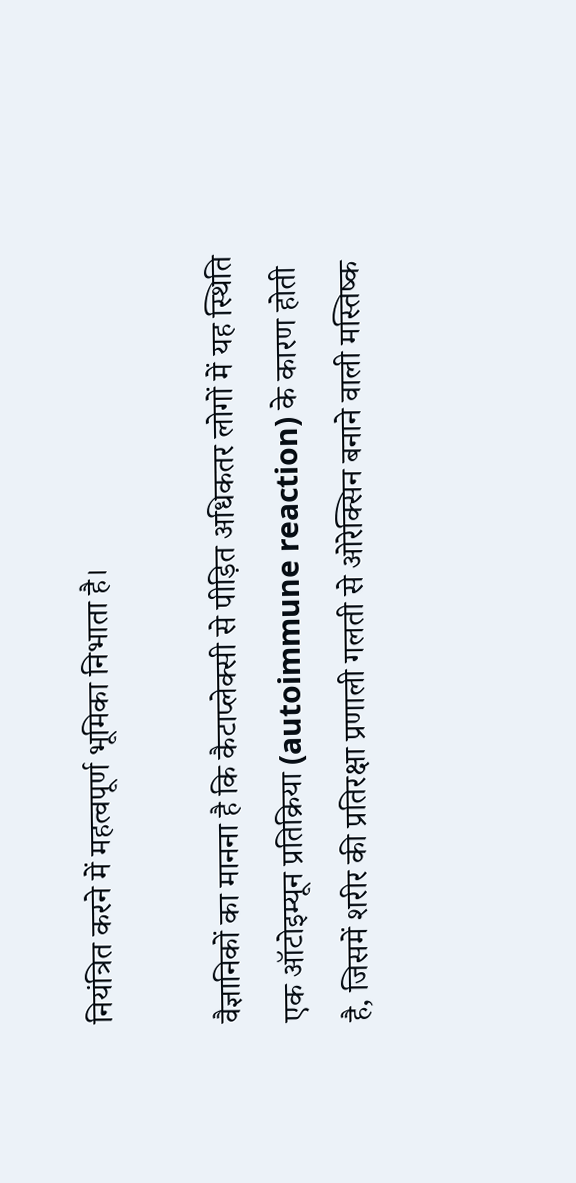नियंत्रित करने में महत्वपूर्ण भूमिका निभाता है।

वैज्ञानिकों का मानना है कि कैटाप्लेक्सी से पीड़ित अधिकतर लोगों में यह स्थिति एक ऑटोइम्यून प्रतिक्रिया (autoimmune reaction) के कारण होती है, जिसमें शरीर की प्रतिरक्षा प्रणाली गलती से ओरेक्सिन बनाने वाली मस्तिष्क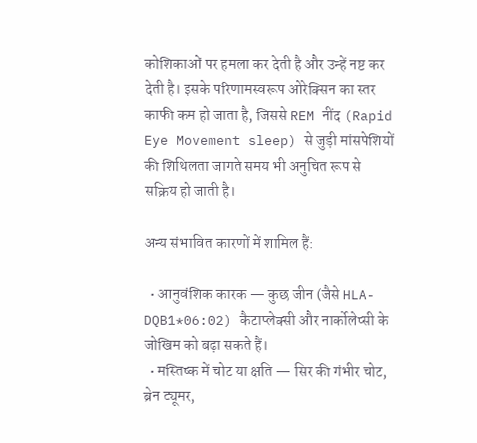कोशिकाओं पर हमला कर देती है और उन्हें नष्ट कर देती है। इसके परिणामस्वरूप ओरेक्सिन का स्तर काफी कम हो जाता है, जिससे REM नींद (Rapid Eye Movement sleep) से जुड़ी मांसपेशियों की शिथिलता जागते समय भी अनुचित रूप से सक्रिय हो जाती है।

अन्य संभावित कारणों में शामिल हैं:

  • आनुवंशिक कारक — कुछ जीन (जैसे HLA-DQB1*06:02) कैटाप्लेक्सी और नार्कोलेप्सी के जोखिम को बढ़ा सकते हैं।
  • मस्तिष्क में चोट या क्षति — सिर की गंभीर चोट, ब्रेन ट्यूमर,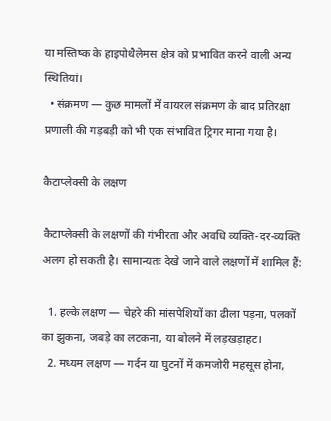या मस्तिष्क के हाइपोथैलेमस क्षेत्र को प्रभावित करने वाली अन्य स्थितियां।
  • संक्रमण — कुछ मामलों में वायरल संक्रमण के बाद प्रतिरक्षा प्रणाली की गड़बड़ी को भी एक संभावित ट्रिगर माना गया है।

कैटाप्लेक्सी के लक्षण

कैटाप्लेक्सी के लक्षणों की गंभीरता और अवधि व्यक्ति-दर-व्यक्ति अलग हो सकती है। सामान्यतः देखे जाने वाले लक्षणों में शामिल हैं:

  1. हल्के लक्षण — चेहरे की मांसपेशियों का ढीला पड़ना, पलकों का झुकना, जबड़े का लटकना, या बोलने में लड़खड़ाहट।
  2. मध्यम लक्षण — गर्दन या घुटनों में कमजोरी महसूस होना,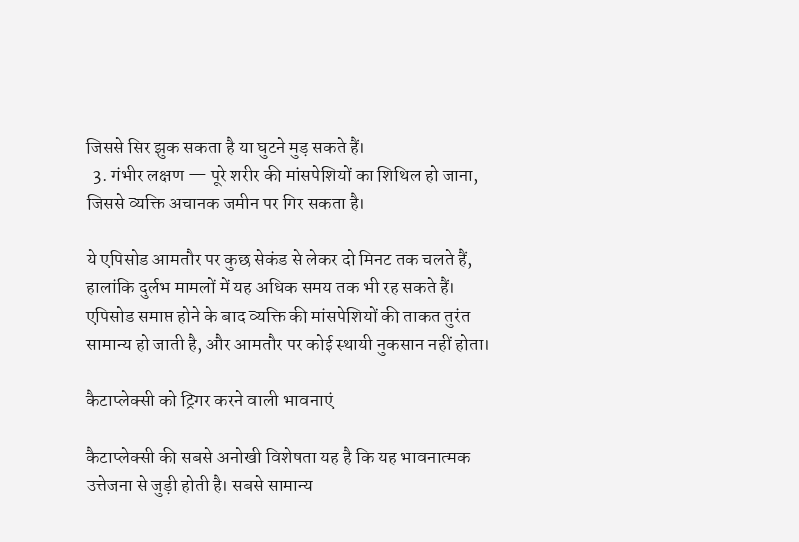जिससे सिर झुक सकता है या घुटने मुड़ सकते हैं।
  3. गंभीर लक्षण — पूरे शरीर की मांसपेशियों का शिथिल हो जाना, जिससे व्यक्ति अचानक जमीन पर गिर सकता है।

ये एपिसोड आमतौर पर कुछ सेकंड से लेकर दो मिनट तक चलते हैं, हालांकि दुर्लभ मामलों में यह अधिक समय तक भी रह सकते हैं। एपिसोड समाप्त होने के बाद व्यक्ति की मांसपेशियों की ताकत तुरंत सामान्य हो जाती है, और आमतौर पर कोई स्थायी नुकसान नहीं होता।

कैटाप्लेक्सी को ट्रिगर करने वाली भावनाएं

कैटाप्लेक्सी की सबसे अनोखी विशेषता यह है कि यह भावनात्मक उत्तेजना से जुड़ी होती है। सबसे सामान्य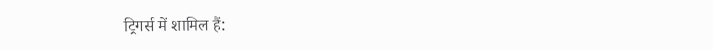ट्रिगर्स में शामिल हैं: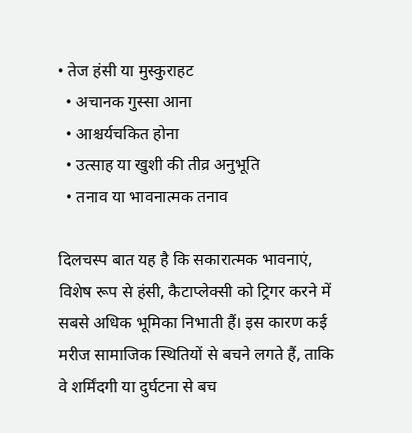• तेज हंसी या मुस्कुराहट
  • अचानक गुस्सा आना
  • आश्चर्यचकित होना
  • उत्साह या खुशी की तीव्र अनुभूति
  • तनाव या भावनात्मक तनाव

दिलचस्प बात यह है कि सकारात्मक भावनाएं, विशेष रूप से हंसी, कैटाप्लेक्सी को ट्रिगर करने में सबसे अधिक भूमिका निभाती हैं। इस कारण कई मरीज सामाजिक स्थितियों से बचने लगते हैं, ताकि वे शर्मिंदगी या दुर्घटना से बच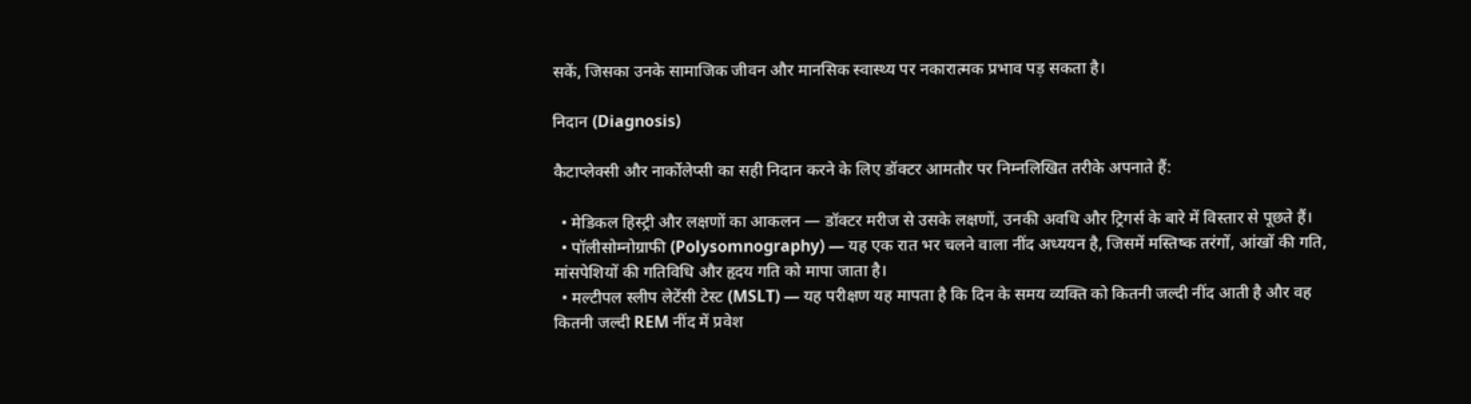सकें, जिसका उनके सामाजिक जीवन और मानसिक स्वास्थ्य पर नकारात्मक प्रभाव पड़ सकता है।

निदान (Diagnosis)

कैटाप्लेक्सी और नार्कोलेप्सी का सही निदान करने के लिए डॉक्टर आमतौर पर निम्नलिखित तरीके अपनाते हैं:

  • मेडिकल हिस्ट्री और लक्षणों का आकलन — डॉक्टर मरीज से उसके लक्षणों, उनकी अवधि और ट्रिगर्स के बारे में विस्तार से पूछते हैं।
  • पॉलीसोम्नोग्राफी (Polysomnography) — यह एक रात भर चलने वाला नींद अध्ययन है, जिसमें मस्तिष्क तरंगों, आंखों की गति, मांसपेशियों की गतिविधि और हृदय गति को मापा जाता है।
  • मल्टीपल स्लीप लेटेंसी टेस्ट (MSLT) — यह परीक्षण यह मापता है कि दिन के समय व्यक्ति को कितनी जल्दी नींद आती है और वह कितनी जल्दी REM नींद में प्रवेश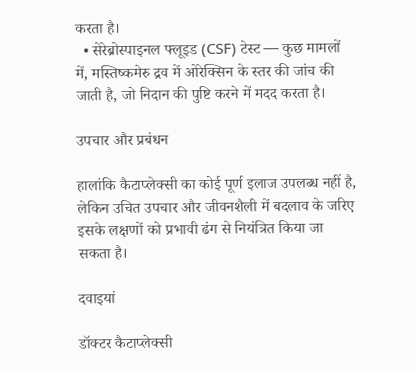करता है।
  • सेरेब्रोस्पाइनल फ्लूइड (CSF) टेस्ट — कुछ मामलों में, मस्तिष्कमेरु द्रव में ओरेक्सिन के स्तर की जांच की जाती है, जो निदान की पुष्टि करने में मदद करता है।

उपचार और प्रबंधन

हालांकि कैटाप्लेक्सी का कोई पूर्ण इलाज उपलब्ध नहीं है, लेकिन उचित उपचार और जीवनशैली में बदलाव के जरिए इसके लक्षणों को प्रभावी ढंग से नियंत्रित किया जा सकता है।

दवाइयां

डॉक्टर कैटाप्लेक्सी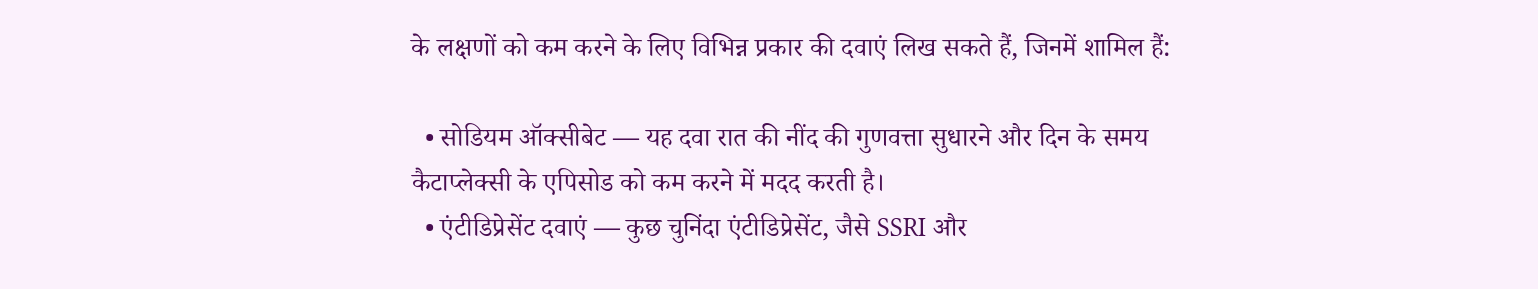के लक्षणों को कम करने के लिए विभिन्न प्रकार की दवाएं लिख सकते हैं, जिनमें शामिल हैं:

  • सोडियम ऑक्सीबेट — यह दवा रात की नींद की गुणवत्ता सुधारने और दिन के समय कैटाप्लेक्सी के एपिसोड को कम करने में मदद करती है।
  • एंटीडिप्रेसेंट दवाएं — कुछ चुनिंदा एंटीडिप्रेसेंट, जैसे SSRI और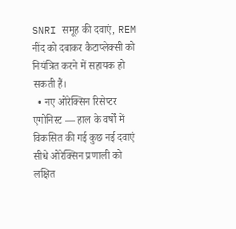SNRI समूह की दवाएं, REM नींद को दबाकर कैटाप्लेक्सी को नियंत्रित करने में सहायक हो सकती हैं।
  • नए ओरेक्सिन रिसेप्टर एगोनिस्ट — हाल के वर्षों में विकसित की गई कुछ नई दवाएं सीधे ओरेक्सिन प्रणाली को लक्षित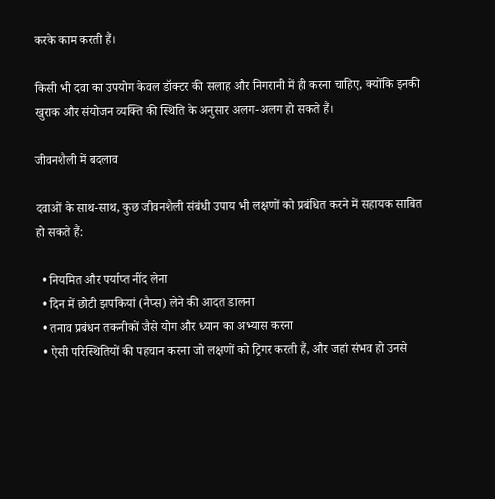करके काम करती हैं।

किसी भी दवा का उपयोग केवल डॉक्टर की सलाह और निगरानी में ही करना चाहिए, क्योंकि इनकी खुराक और संयोजन व्यक्ति की स्थिति के अनुसार अलग-अलग हो सकते हैं।

जीवनशैली में बदलाव

दवाओं के साथ-साथ, कुछ जीवनशैली संबंधी उपाय भी लक्षणों को प्रबंधित करने में सहायक साबित हो सकते हैं:

  • नियमित और पर्याप्त नींद लेना
  • दिन में छोटी झपकियां (नैप्स) लेने की आदत डालना
  • तनाव प्रबंधन तकनीकों जैसे योग और ध्यान का अभ्यास करना
  • ऐसी परिस्थितियों की पहचान करना जो लक्षणों को ट्रिगर करती हैं, और जहां संभव हो उनसे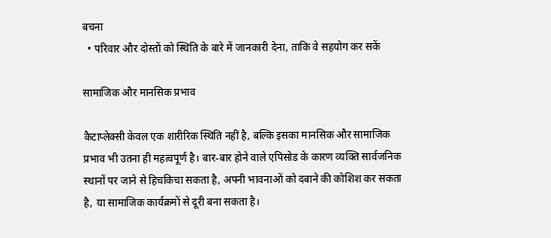बचना
  • परिवार और दोस्तों को स्थिति के बारे में जानकारी देना, ताकि वे सहयोग कर सकें

सामाजिक और मानसिक प्रभाव

कैटाप्लेक्सी केवल एक शारीरिक स्थिति नहीं है, बल्कि इसका मानसिक और सामाजिक प्रभाव भी उतना ही महत्वपूर्ण है। बार-बार होने वाले एपिसोड के कारण व्यक्ति सार्वजनिक स्थानों पर जाने से हिचकिचा सकता है, अपनी भावनाओं को दबाने की कोशिश कर सकता है, या सामाजिक कार्यक्रमों से दूरी बना सकता है।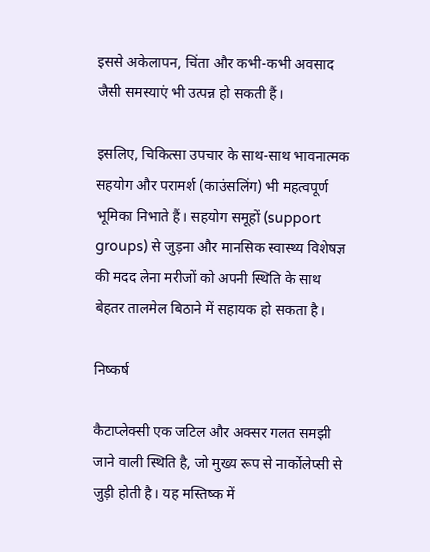इससे अकेलापन, चिंता और कभी-कभी अवसाद जैसी समस्याएं भी उत्पन्न हो सकती हैं।

इसलिए, चिकित्सा उपचार के साथ-साथ भावनात्मक सहयोग और परामर्श (काउंसलिंग) भी महत्वपूर्ण भूमिका निभाते हैं। सहयोग समूहों (support groups) से जुड़ना और मानसिक स्वास्थ्य विशेषज्ञ की मदद लेना मरीजों को अपनी स्थिति के साथ बेहतर तालमेल बिठाने में सहायक हो सकता है।

निष्कर्ष

कैटाप्लेक्सी एक जटिल और अक्सर गलत समझी जाने वाली स्थिति है, जो मुख्य रूप से नार्कोलेप्सी से जुड़ी होती है। यह मस्तिष्क में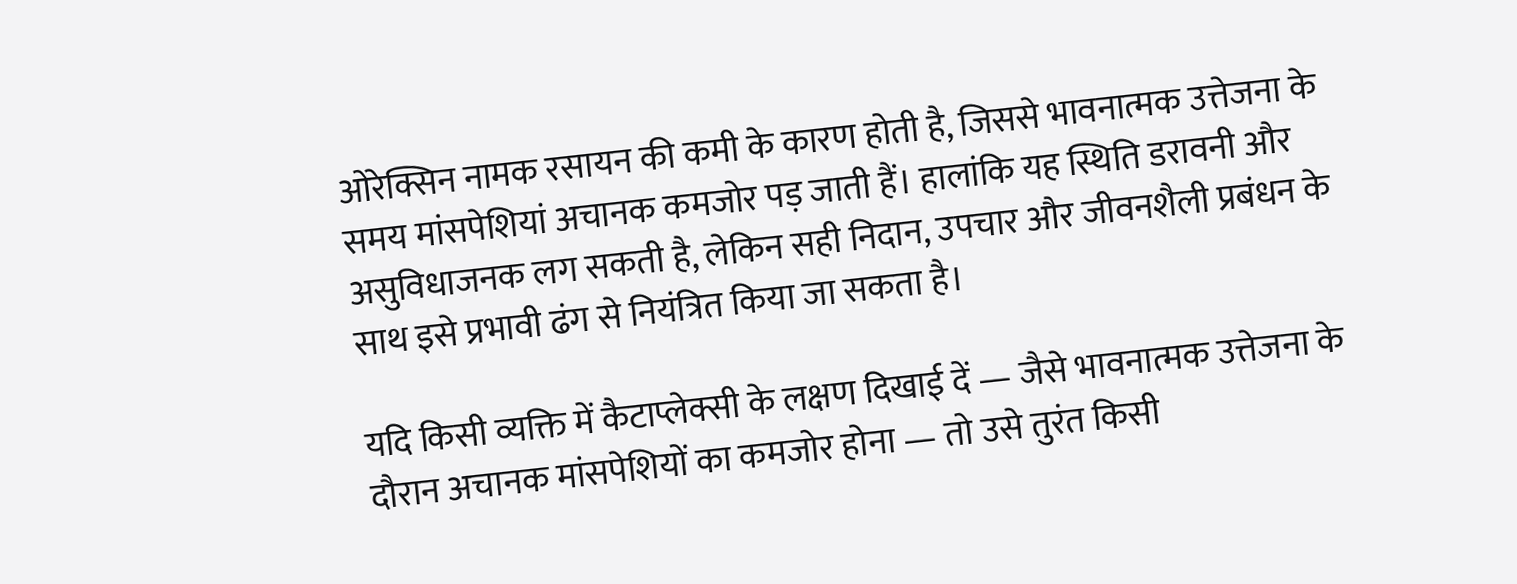ओरेक्सिन नामक रसायन की कमी के कारण होती है, जिससे भावनात्मक उत्तेजना के समय मांसपेशियां अचानक कमजोर पड़ जाती हैं। हालांकि यह स्थिति डरावनी और असुविधाजनक लग सकती है, लेकिन सही निदान, उपचार और जीवनशैली प्रबंधन के साथ इसे प्रभावी ढंग से नियंत्रित किया जा सकता है।

यदि किसी व्यक्ति में कैटाप्लेक्सी के लक्षण दिखाई दें — जैसे भावनात्मक उत्तेजना के दौरान अचानक मांसपेशियों का कमजोर होना — तो उसे तुरंत किसी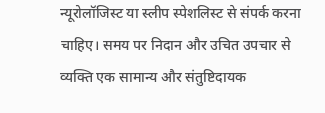न्यूरोलॉजिस्ट या स्लीप स्पेशलिस्ट से संपर्क करना चाहिए। समय पर निदान और उचित उपचार से व्यक्ति एक सामान्य और संतुष्टिदायक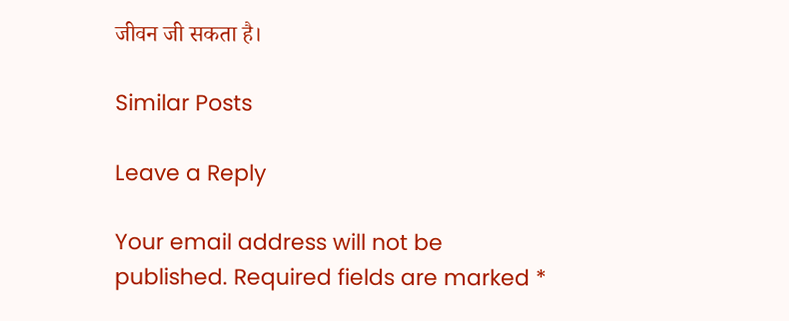जीवन जी सकता है।

Similar Posts

Leave a Reply

Your email address will not be published. Required fields are marked *